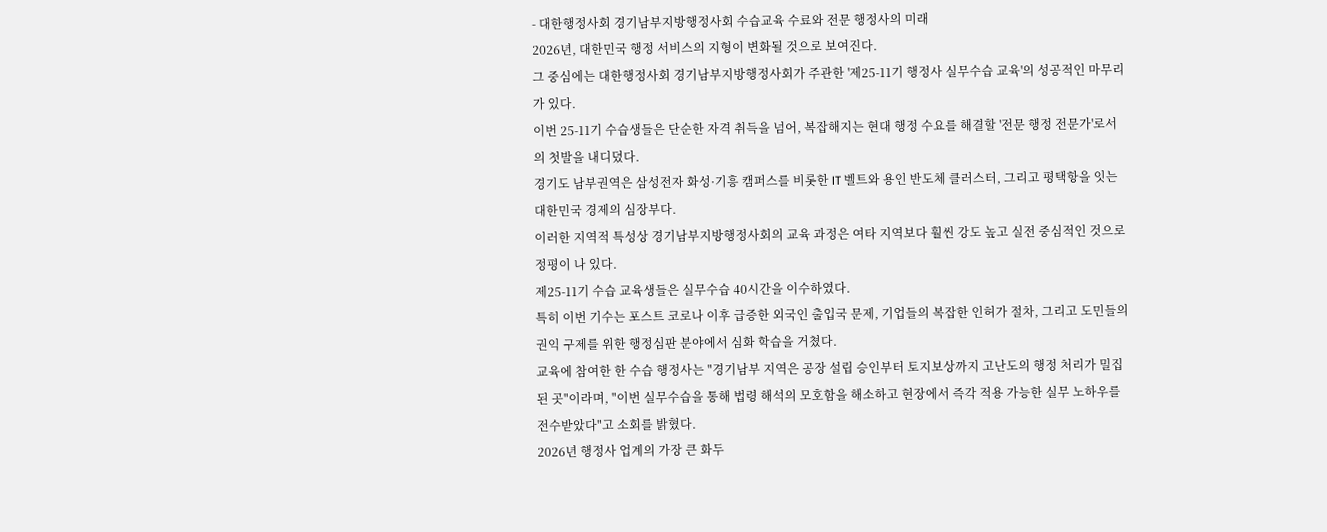- 대한행정사회 경기남부지방행정사회 수습교육 수료와 전문 행정사의 미래
2026년, 대한민국 행정 서비스의 지형이 변화될 것으로 보여진다.
그 중심에는 대한행정사회 경기남부지방행정사회가 주관한 '제25-11기 행정사 실무수습 교육'의 성공적인 마무리가 있다.
이번 25-11기 수습생들은 단순한 자격 취득을 넘어, 복잡해지는 현대 행정 수요를 해결할 '전문 행정 전문가'로서의 첫발을 내디뎠다.
경기도 남부권역은 삼성전자 화성·기흥 캠퍼스를 비롯한 IT 벨트와 용인 반도체 클러스터, 그리고 평택항을 잇는 대한민국 경제의 심장부다.
이러한 지역적 특성상 경기남부지방행정사회의 교육 과정은 여타 지역보다 훨씬 강도 높고 실전 중심적인 것으로 정평이 나 있다.
제25-11기 수습 교육생들은 실무수습 40시간을 이수하였다.
특히 이번 기수는 포스트 코로나 이후 급증한 외국인 출입국 문제, 기업들의 복잡한 인허가 절차, 그리고 도민들의 권익 구제를 위한 행정심판 분야에서 심화 학습을 거쳤다.
교육에 참여한 한 수습 행정사는 "경기남부 지역은 공장 설립 승인부터 토지보상까지 고난도의 행정 처리가 밀집된 곳"이라며, "이번 실무수습을 통해 법령 해석의 모호함을 해소하고 현장에서 즉각 적용 가능한 실무 노하우를 전수받았다"고 소회를 밝혔다.
2026년 행정사 업계의 가장 큰 화두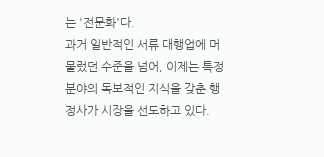는 '전문화'다.
과거 일반적인 서류 대행업에 머물렀던 수준을 넘어, 이제는 특정 분야의 독보적인 지식을 갖춘 행정사가 시장을 선도하고 있다.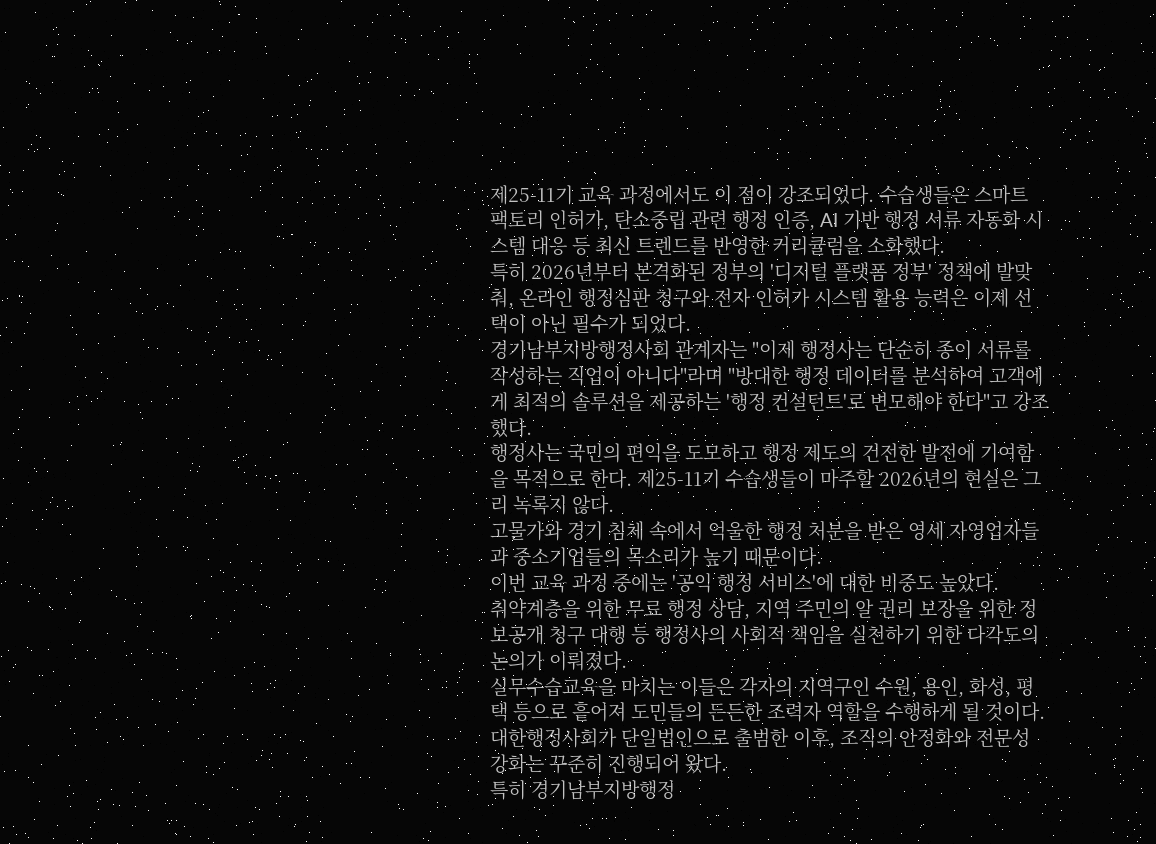제25-11기 교육 과정에서도 이 점이 강조되었다. 수습생들은 스마트 팩토리 인허가, 탄소중립 관련 행정 인증, AI 기반 행정 서류 자동화 시스템 대응 등 최신 트렌드를 반영한 커리큘럼을 소화했다.
특히 2026년부터 본격화된 정부의 '디지털 플랫폼 정부' 정책에 발맞춰, 온라인 행정심판 청구와 전자 인허가 시스템 활용 능력은 이제 선택이 아닌 필수가 되었다.
경기남부지방행정사회 관계자는 "이제 행정사는 단순히 종이 서류를 작성하는 직업이 아니다"라며 "방대한 행정 데이터를 분석하여 고객에게 최적의 솔루션을 제공하는 '행정 컨설턴트'로 변모해야 한다"고 강조했다.
행정사는 국민의 편익을 도모하고 행정 제도의 건전한 발전에 기여함을 목적으로 한다. 제25-11기 수습생들이 마주할 2026년의 현실은 그리 녹록지 않다.
고물가와 경기 침체 속에서 억울한 행정 처분을 받은 영세 자영업자들과 중소기업들의 목소리가 높기 때문이다.
이번 교육 과정 중에는 '공익 행정 서비스'에 대한 비중도 높았다.
취약계층을 위한 무료 행정 상담, 지역 주민의 알 권리 보장을 위한 정보공개 청구 대행 등 행정사의 사회적 책임을 실천하기 위한 다각도의 논의가 이뤄졌다.
실무수습교육을 마치는 이들은 각자의 지역구인 수원, 용인, 화성, 평택 등으로 흩어져 도민들의 든든한 조력자 역할을 수행하게 될 것이다.
대한행정사회가 단일법인으로 출범한 이후, 조직의 안정화와 전문성 강화는 꾸준히 진행되어 왔다.
특히 경기남부지방행정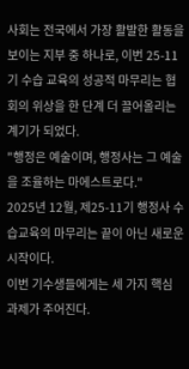사회는 전국에서 가장 활발한 활동을 보이는 지부 중 하나로, 이번 25-11기 수습 교육의 성공적 마무리는 협회의 위상을 한 단계 더 끌어올리는 계기가 되었다.
"행정은 예술이며, 행정사는 그 예술을 조율하는 마에스트로다."
2025년 12월, 제25-11기 행정사 수습교육의 마무리는 끝이 아닌 새로운 시작이다.
이번 기수생들에게는 세 가지 핵심 과제가 주어진다.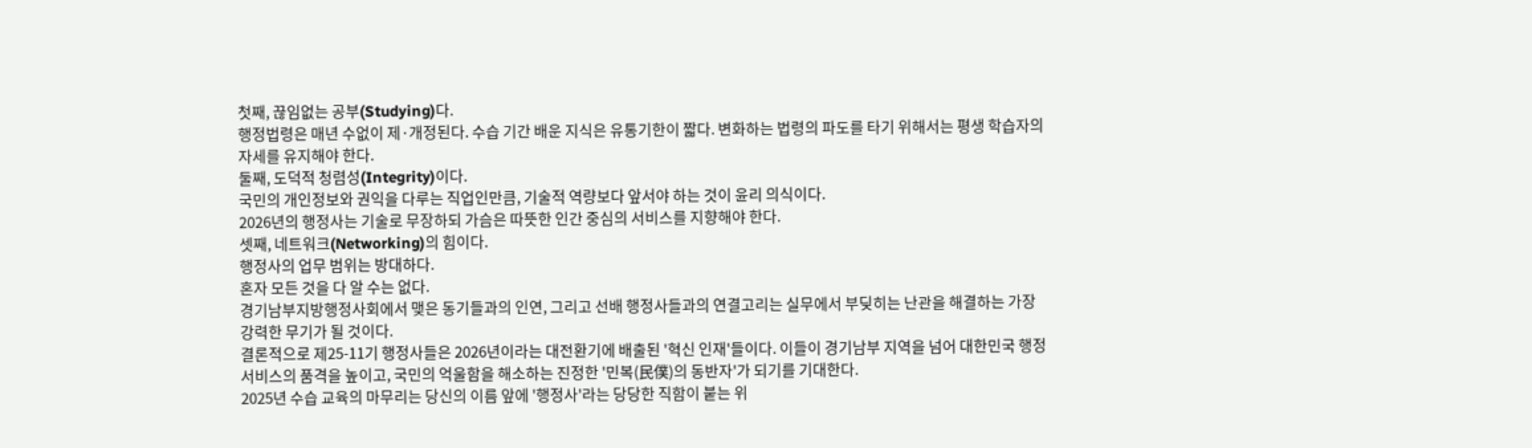첫째, 끊임없는 공부(Studying)다.
행정법령은 매년 수없이 제·개정된다. 수습 기간 배운 지식은 유통기한이 짧다. 변화하는 법령의 파도를 타기 위해서는 평생 학습자의 자세를 유지해야 한다.
둘째, 도덕적 청렴성(Integrity)이다.
국민의 개인정보와 권익을 다루는 직업인만큼, 기술적 역량보다 앞서야 하는 것이 윤리 의식이다.
2026년의 행정사는 기술로 무장하되 가슴은 따뜻한 인간 중심의 서비스를 지향해야 한다.
셋째, 네트워크(Networking)의 힘이다.
행정사의 업무 범위는 방대하다.
혼자 모든 것을 다 알 수는 없다.
경기남부지방행정사회에서 맺은 동기들과의 인연, 그리고 선배 행정사들과의 연결고리는 실무에서 부딪히는 난관을 해결하는 가장 강력한 무기가 될 것이다.
결론적으로 제25-11기 행정사들은 2026년이라는 대전환기에 배출된 '혁신 인재'들이다. 이들이 경기남부 지역을 넘어 대한민국 행정 서비스의 품격을 높이고, 국민의 억울함을 해소하는 진정한 '민복(民僕)의 동반자'가 되기를 기대한다.
2025년 수습 교육의 마무리는 당신의 이름 앞에 '행정사'라는 당당한 직함이 붙는 위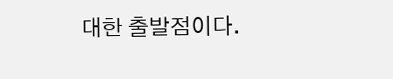대한 출발점이다.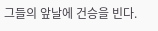그들의 앞날에 건승을 빈다.